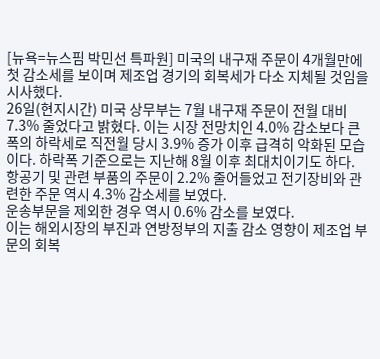[뉴욕=뉴스핌 박민선 특파원] 미국의 내구재 주문이 4개월만에 첫 감소세를 보이며 제조업 경기의 회복세가 다소 지체될 것임을 시사했다.
26일(현지시간) 미국 상무부는 7월 내구재 주문이 전월 대비 7.3% 줄었다고 밝혔다. 이는 시장 전망치인 4.0% 감소보다 큰 폭의 하락세로 직전월 당시 3.9% 증가 이후 급격히 악화된 모습이다. 하락폭 기준으로는 지난해 8월 이후 최대치이기도 하다.
항공기 및 관련 부품의 주문이 2.2% 줄어들었고 전기장비와 관련한 주문 역시 4.3% 감소세를 보였다.
운송부문을 제외한 경우 역시 0.6% 감소를 보였다.
이는 해외시장의 부진과 연방정부의 지출 감소 영향이 제조업 부문의 회복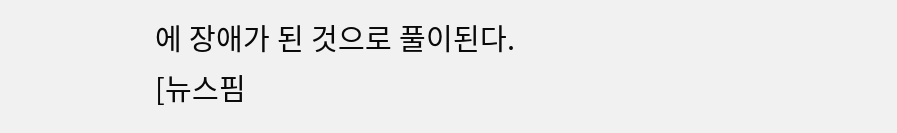에 장애가 된 것으로 풀이된다.
[뉴스핌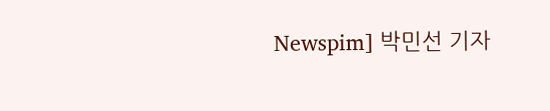Newspim] 박민선 기자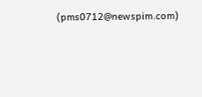(pms0712@newspim.com)